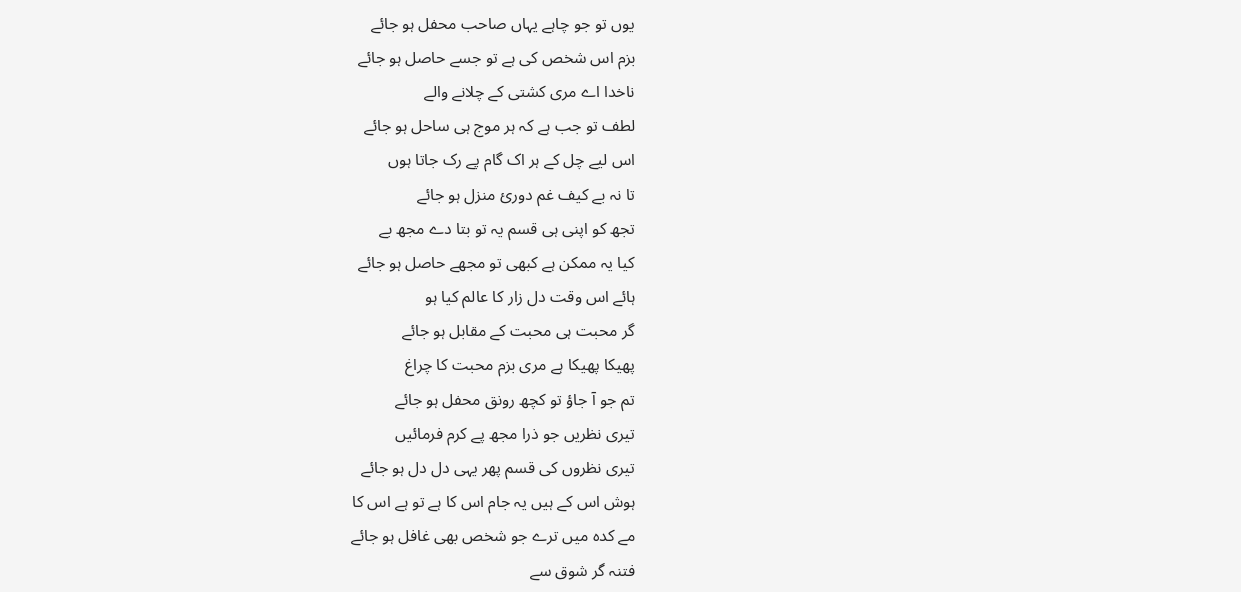یوں تو جو چاہے یہاں صاحب محفل ہو جائے
بزم اس شخص کی ہے تو جسے حاصل ہو جائے
ناخدا اے مری کشتی کے چلانے والے
لطف تو جب ہے کہ ہر موج ہی ساحل ہو جائے
اس لیے چل کے ہر اک گام پے رک جاتا ہوں
تا نہ بے کیف غم دورئ منزل ہو جائے
تجھ کو اپنی ہی قسم یہ تو بتا دے مجھ بے
کیا یہ ممکن ہے کبھی تو مجھے حاصل ہو جائے
ہائے اس وقت دل زار کا عالم کیا ہو
گر محبت ہی محبت کے مقابل ہو جائے
پھیکا پھیکا ہے مری بزم محبت کا چراغ
تم جو آ جاؤ تو کچھ رونق محفل ہو جائے
تیری نظریں جو ذرا مجھ پے کرم فرمائیں
تیری نظروں کی قسم پھر یہی دل دل ہو جائے
ہوش اس کے ہیں یہ جام اس کا ہے تو ہے اس کا
مے کدہ میں ترے جو شخص بھی غافل ہو جائے
فتنہ گر شوق سے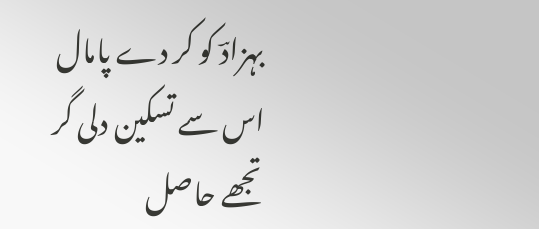بہزادؔ کو کر دے پامال
اس سے تسکین دلی گر تجھے حاصل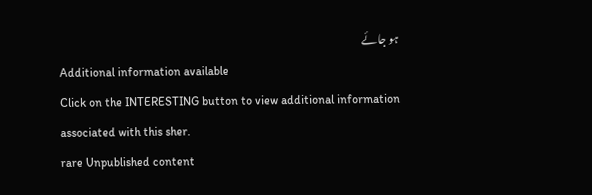ہو جائے
Additional information available
Click on the INTERESTING button to view additional information associated with this sher.
rare Unpublished content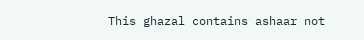This ghazal contains ashaar not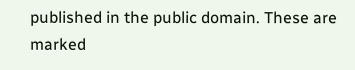published in the public domain. These are marked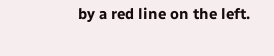by a red line on the left.